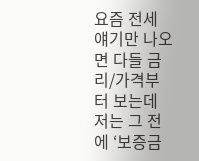요즘 전세 얘기만 나오면 다들 금리/가격부터 보는데
저는 그 전에 ‘보증금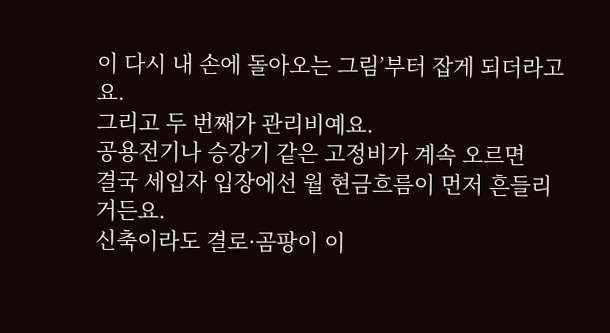이 다시 내 손에 돌아오는 그림’부터 잡게 되더라고요.
그리고 두 번째가 관리비예요.
공용전기나 승강기 같은 고정비가 계속 오르면
결국 세입자 입장에선 월 현금흐름이 먼저 흔들리거든요.
신축이라도 결로·곰팡이 이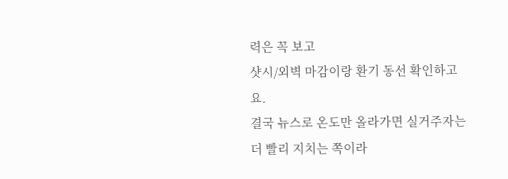력은 꼭 보고
샷시/외벽 마감이랑 환기 동선 확인하고요.
결국 뉴스로 온도만 올라가면 실거주자는 더 빨리 지치는 쪽이라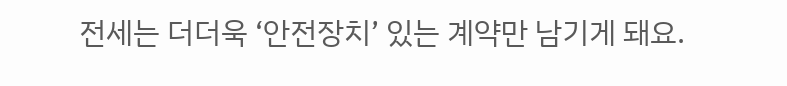전세는 더더욱 ‘안전장치’ 있는 계약만 남기게 돼요.